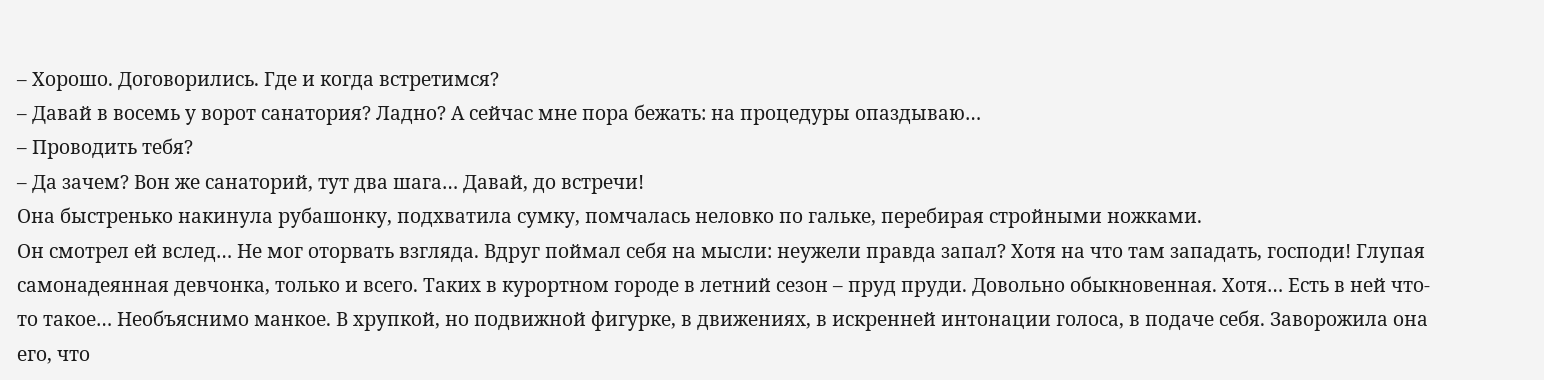– Хорошо. Договорились. Где и когда встретимся?
– Давай в восемь у ворот санатория? Ладно? А сейчас мне пора бежать: на процедуры опаздываю…
– Проводить тебя?
– Да зачем? Вон же санаторий, тут два шага… Давай, до встречи!
Она быстренько накинула рубашонку, подхватила сумку, помчалась неловко по гальке, перебирая стройными ножками.
Он смотрел ей вслед… Не мог оторвать взгляда. Вдруг поймал себя на мысли: неужели правда запал? Хотя на что там западать, господи! Глупая самонадеянная девчонка, только и всего. Таких в курортном городе в летний сезон – пруд пруди. Довольно обыкновенная. Хотя… Есть в ней что-то такое… Необъяснимо манкое. В хрупкой, но подвижной фигурке, в движениях, в искренней интонации голоса, в подаче себя. Заворожила она его, что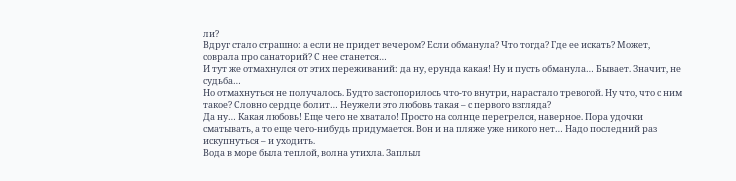ли?
Вдруг стало страшно: а если не придет вечером? Если обманула? Что тогда? Где ее искать? Может, соврала про санаторий? С нее станется…
И тут же отмахнулся от этих переживаний: да ну, ерунда какая! Ну и пусть обманула… Бывает. Значит, не судьба…
Но отмахнуться не получалось. Будто застопорилось что-то внутри, нарастало тревогой. Ну что, что с ним такое? Словно сердце болит… Неужели это любовь такая – с первого взгляда?
Да ну… Какая любовь! Еще чего не хватало! Просто на солнце перегрелся, наверное. Пора удочки сматывать, а то еще чего-нибудь придумается. Вон и на пляже уже никого нет… Надо последний раз искупнуться – и уходить.
Вода в море была теплой, волна утихла. Заплыл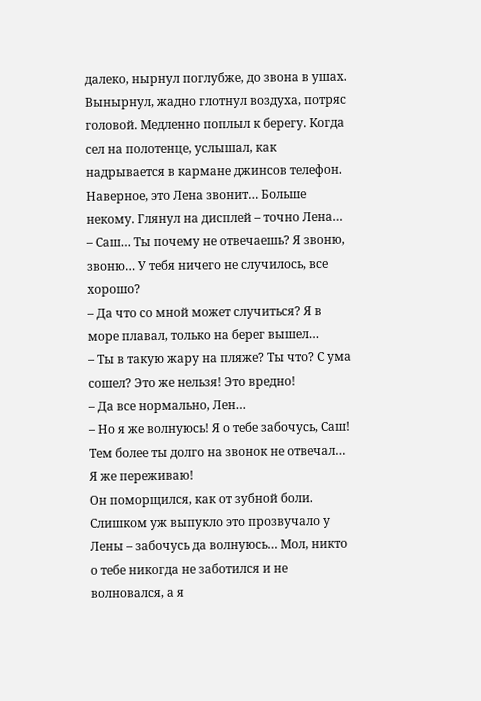далеко, нырнул поглубже, до звона в ушах. Вынырнул, жадно глотнул воздуха, потряс головой. Медленно поплыл к берегу. Когда сел на полотенце, услышал, как надрывается в кармане джинсов телефон. Наверное, это Лена звонит… Больше некому. Глянул на дисплей – точно Лена…
– Саш… Ты почему не отвечаешь? Я звоню, звоню… У тебя ничего не случилось, все хорошо?
– Да что со мной может случиться? Я в море плавал, только на берег вышел…
– Ты в такую жару на пляже? Ты что? С ума сошел? Это же нельзя! Это вредно!
– Да все нормально, Лен…
– Но я же волнуюсь! Я о тебе забочусь, Саш! Тем более ты долго на звонок не отвечал… Я же переживаю!
Он поморщился, как от зубной боли. Слишком уж выпукло это прозвучало у Лены – забочусь да волнуюсь… Мол, никто о тебе никогда не заботился и не волновался, а я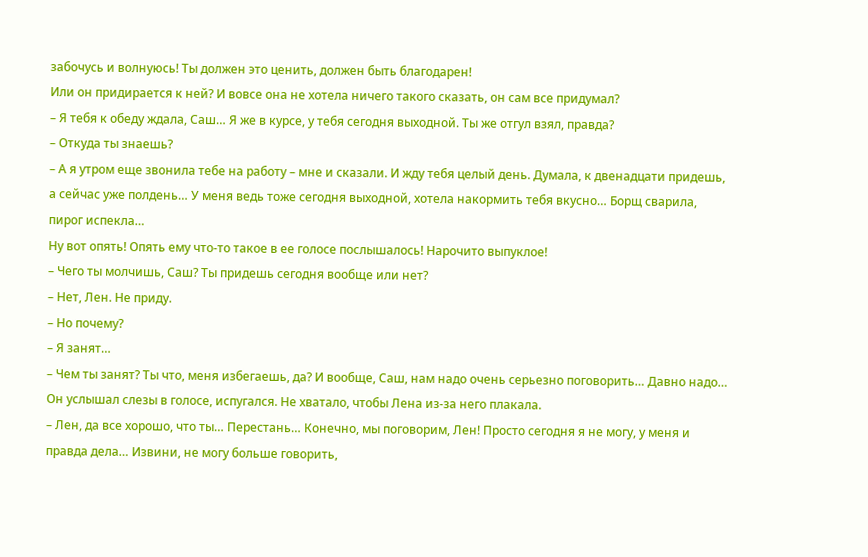забочусь и волнуюсь! Ты должен это ценить, должен быть благодарен!
Или он придирается к ней? И вовсе она не хотела ничего такого сказать, он сам все придумал?
– Я тебя к обеду ждала, Саш… Я же в курсе, у тебя сегодня выходной. Ты же отгул взял, правда?
– Откуда ты знаешь?
– А я утром еще звонила тебе на работу – мне и сказали. И жду тебя целый день. Думала, к двенадцати придешь, а сейчас уже полдень… У меня ведь тоже сегодня выходной, хотела накормить тебя вкусно… Борщ сварила, пирог испекла…
Ну вот опять! Опять ему что-то такое в ее голосе послышалось! Нарочито выпуклое!
– Чего ты молчишь, Саш? Ты придешь сегодня вообще или нет?
– Нет, Лен. Не приду.
– Но почему?
– Я занят…
– Чем ты занят? Ты что, меня избегаешь, да? И вообще, Саш, нам надо очень серьезно поговорить… Давно надо…
Он услышал слезы в голосе, испугался. Не хватало, чтобы Лена из-за него плакала.
– Лен, да все хорошо, что ты… Перестань… Конечно, мы поговорим, Лен! Просто сегодня я не могу, у меня и правда дела… Извини, не могу больше говорить,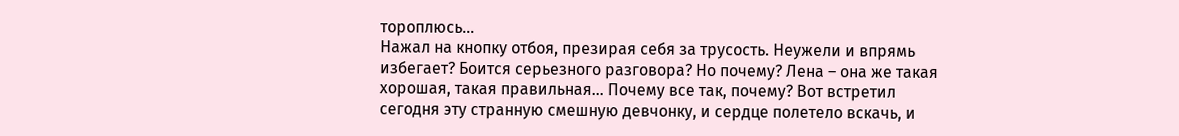тороплюсь…
Нажал на кнопку отбоя, презирая себя за трусость. Неужели и впрямь избегает? Боится серьезного разговора? Но почему? Лена – она же такая хорошая, такая правильная… Почему все так, почему? Вот встретил сегодня эту странную смешную девчонку, и сердце полетело вскачь, и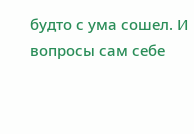будто с ума сошел. И вопросы сам себе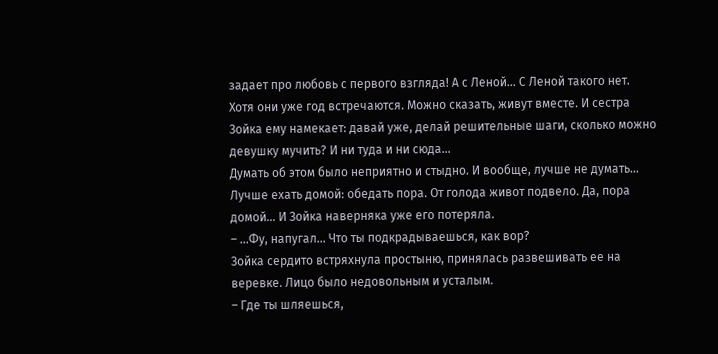задает про любовь с первого взгляда! А с Леной… С Леной такого нет. Хотя они уже год встречаются. Можно сказать, живут вместе. И сестра Зойка ему намекает: давай уже, делай решительные шаги, сколько можно девушку мучить? И ни туда и ни сюда…
Думать об этом было неприятно и стыдно. И вообще, лучше не думать… Лучше ехать домой: обедать пора. От голода живот подвело. Да, пора домой… И Зойка наверняка уже его потеряла.
– …Фу, напугал… Что ты подкрадываешься, как вор?
Зойка сердито встряхнула простыню, принялась развешивать ее на веревке. Лицо было недовольным и усталым.
– Где ты шляешься,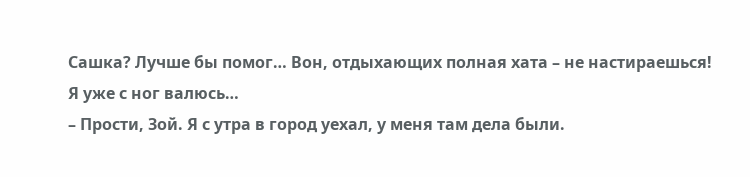Сашка? Лучше бы помог… Вон, отдыхающих полная хата – не настираешься! Я уже с ног валюсь…
– Прости, Зой. Я с утра в город уехал, у меня там дела были.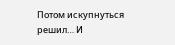Потом искупнуться решил… И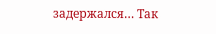задержался… Так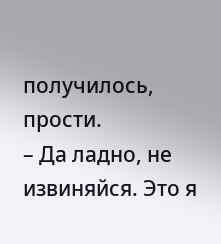получилось, прости.
– Да ладно, не извиняйся. Это я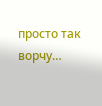просто так ворчу…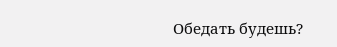Обедать будешь?